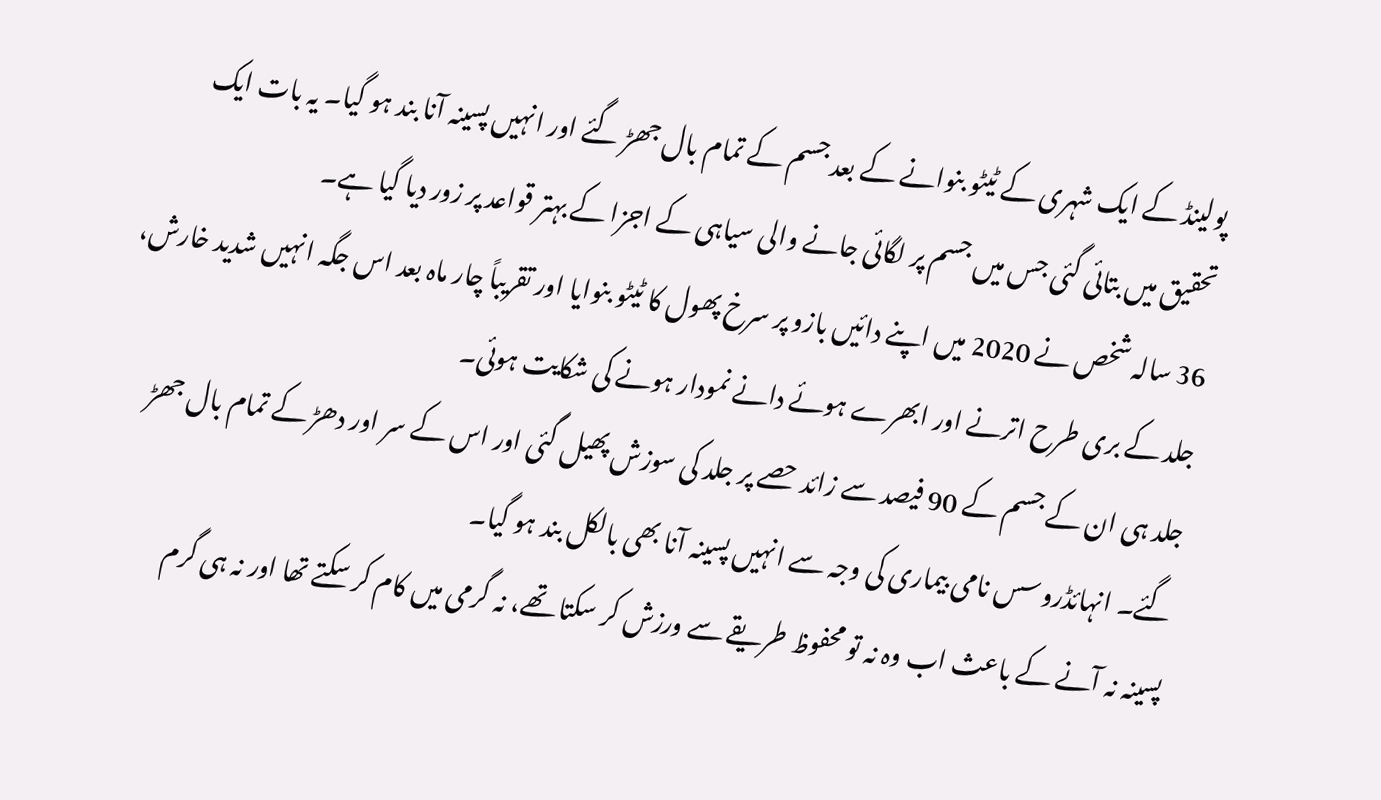پولینڈ کے ایک شہری کے ٹیٹو بنوانے کے بعد جسم کے تمام بال جھڑ گئے اور انہیں پسینہ آنا بند ہو گیا۔ یہ بات ایک تحقیق میں بتائی گئی جس میں جسم پر لگائی جانے والی سیاہی کے اجزا کے بہتر قواعد پر زور دیا گیا ہے۔
36 سالہ شخص نے 2020 میں اپنے دائیں بازو پر سرخ پھول کا ٹیٹو بنوایا اور تقریباً چار ماہ بعد اس جگہ انہیں شدید خارش، جلد کے بری طرح اترنے اور ابھرے ہوئے دانے نمودار ہونے کی شکایت ہوئی۔
جلد ہی ان کے جسم کے 90 فیصد سے زائد حصے پر جلد کی سوزش پھیل گئی اور اس کے سر اور دھڑ کے تمام بال جھڑ گئے۔ انہائڈروسس نامی بیماری کی وجہ سے انہیں پسینہ آنا بھی بالکل بند ہو گیا۔
پسینہ نہ آنے کے باعث اب وہ نہ تو محفوظ طریقے سے ورزش کر سکتا تھے، نہ گرمی میں کام کر سکتے تھا اور نہ ہی گرم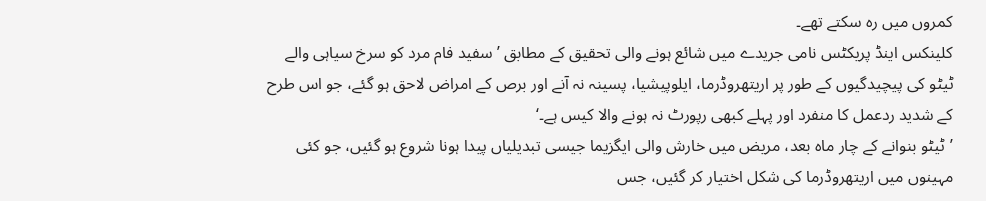کمروں میں رہ سکتے تھے۔
کلینکس اینڈ پریکٹس نامی جریدے میں شائع ہونے والی تحقیق کے مطابق ’سفید فام مرد کو سرخ سیاہی والے ٹیٹو کی پیچیدگیوں کے طور پر اریتھروڈرما، ایلوپیشیا، پسینہ نہ آنے اور برص کے امراض لاحق ہو گئے، جو اس طرح کے شدید ردعمل کا منفرد اور پہلے کبھی رپورٹ نہ ہونے والا کیس ہے۔‘
’ٹیٹو بنوانے کے چار ماہ بعد، مریض میں خارش والی ایگزیما جیسی تبدیلیاں پیدا ہونا شروع ہو گئیں، جو کئی مہینوں میں اریتھروڈرما کی شکل اختیار کر گئیں، جس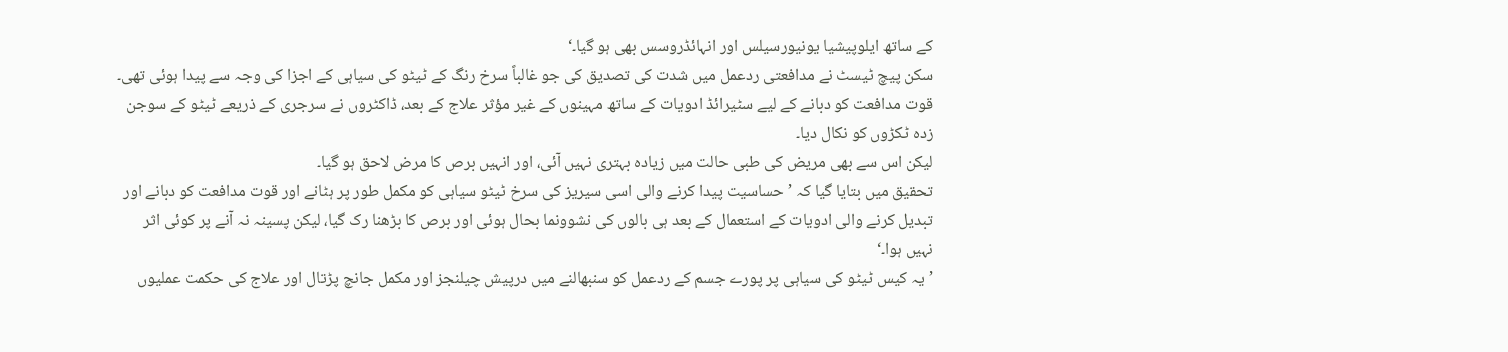کے ساتھ ایلوپیشیا یونیورسیلس اور انہائڈروسس بھی ہو گیا۔‘
سکن پیچ ٹیسٹ نے مدافعتی ردعمل میں شدت کی تصدیق کی جو غالباً سرخ رنگ کے ٹیٹو کی سیاہی کے اجزا کی وجہ سے پیدا ہوئی تھی۔
قوت مدافعت کو دبانے کے لیے سٹیرائڈ ادویات کے ساتھ مہینوں کے غیر مؤثر علاج کے بعد، ڈاکٹروں نے سرجری کے ذریعے ٹیٹو کے سوجن زدہ ٹکڑوں کو نکال دیا۔
لیکن اس سے بھی مریض کی طبی حالت میں زیادہ بہتری نہیں آئی، اور انہیں برص کا مرض لاحق ہو گیا۔
تحقیق میں بتایا گیا کہ ’حساسیت پیدا کرنے والی اسی سیریز کی سرخ ٹیٹو سیاہی کو مکمل طور پر ہٹانے اور قوت مدافعت کو دبانے اور تبدیل کرنے والی ادویات کے استعمال کے بعد ہی بالوں کی نشوونما بحال ہوئی اور برص کا بڑھنا رک گیا، لیکن پسینہ نہ آنے پر کوئی اثر نہیں ہوا۔‘
’یہ کیس ٹیٹو کی سیاہی پر پورے جسم کے ردعمل کو سنبھالنے میں درپیش چیلنجز اور مکمل جانچ پڑتال اور علاج کی حکمت عملیوں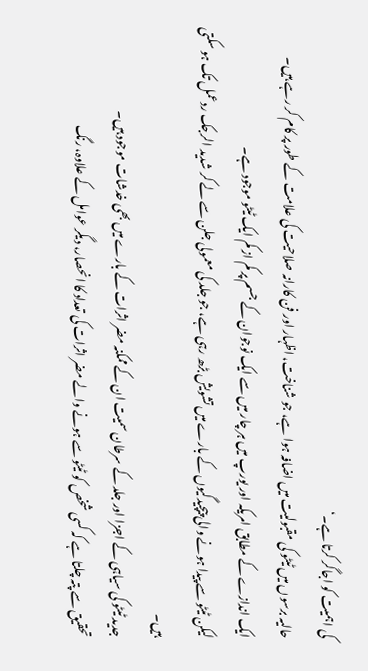کی اہمیت کو اجاگر کرتا ہے۔‘
حالیہ برسوں میں ٹیٹو کی مقبولیت میں اضافہ ہوا ہے، جو شناخت، اظہار اور فن کارانہ صلاحیت کی علامت کے طور پر کام کر رہے ہیں۔
ایک اندازے کے مطابق امریکہ اور یورپ میں ہر چار میں سے ایک نوجوان کے جسم پر کم از کم ایک ٹیٹو موجود ہے۔
لیکن ٹیٹو سے پیدا ہونے والی پیچیدگیوں کے بارے میں تشویش بڑھ رہی ہے، جو جلد کی معمولی جلن سے لے کر شدید الرجک ردعمل تک ہو سکتی ہیں۔
جدید ٹیٹو کی سیاہی کے اجزا اور جلد کے سرطان سمیت ان کے ممکنہ مضر اثرات کے بارے میں بھی خدشات موجود ہیں۔
تحقیق سے پتہ چلتا ہے کہ کسی شخص کو ٹیٹو سے ہونے والے مضر اثرات کی تعداد کا انحصار، دیگر عوامل کے علاوہ، رنگ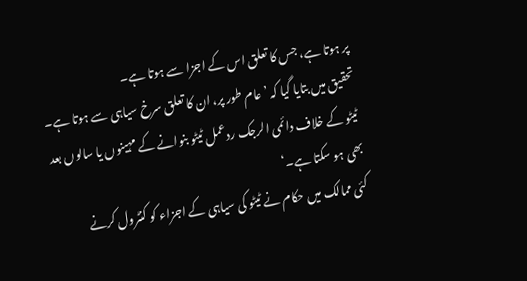پر ہوتا ہے، جس کا تعلق اس کے اجزا سے ہوتا ہے۔
تحقیق میں بتایا گیا کہ ’عام طور پر، ان کا تعلق سرخ سیاہی سے ہوتا ہے۔ ٹیٹو کے خلاف دائمی الرجک ردعمل ٹیٹو بنوانے کے مہینوں یا سالوں بعد بھی ہو سکتا ہے۔‘
کئی ممالک میں حکام نے ٹیٹو کی سیاہی کے اجزاء کو کنٹرول کرنے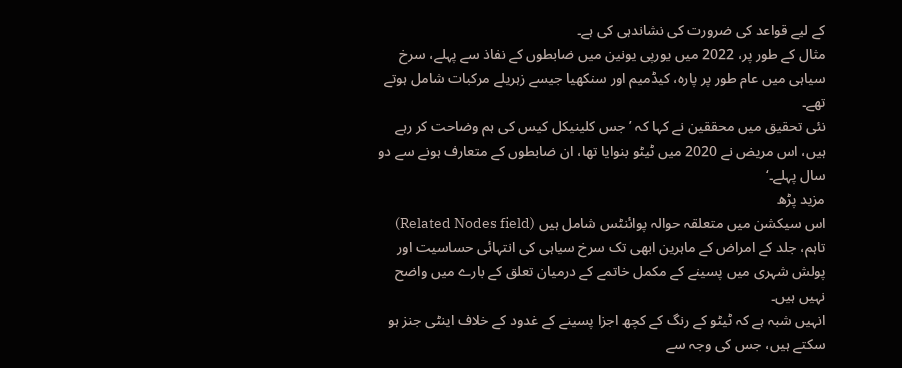کے لیے قواعد کی ضرورت کی نشاندہی کی ہے۔
مثال کے طور پر، 2022 میں یورپی یونین میں ضابطوں کے نفاذ سے پہلے، سرخ سیاہی میں عام طور پر پارہ، کیڈمیم اور سنکھیا جیسے زہریلے مرکبات شامل ہوتے تھے۔
نئی تحقیق میں محققین نے کہا کہ ’جس کلینیکل کیس کی ہم وضاحت کر رہے ہیں، اس مریض نے 2020 میں ٹیٹو بنوایا تھا، ان ضابطوں کے متعارف ہونے سے دو سال پہلے۔‘
مزید پڑھ
اس سیکشن میں متعلقہ حوالہ پوائنٹس شامل ہیں (Related Nodes field)
تاہم، جلد کے امراض کے ماہرین ابھی تک سرخ سیاہی کی انتہائی حساسیت اور پولش شہری میں پسینے کے مکمل خاتمے کے درمیان تعلق کے بارے میں واضح نہیں ہیں۔
انہیں شبہ ہے کہ ٹیٹو کے رنگ کے کچھ اجزا پسینے کے غدود کے خلاف اینٹی جنز ہو سکتے ہیں، جس کی وجہ سے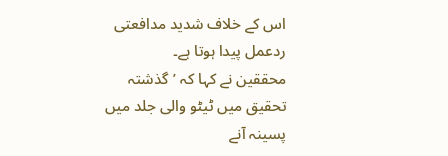اس کے خلاف شدید مدافعتی ردعمل پیدا ہوتا ہے۔
محققین نے کہا کہ ’گذشتہ تحقیق میں ٹیٹو والی جلد میں پسینہ آنے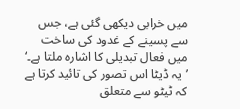میں خرابی دیکھی گئی ہے، جس سے پسینے کے غدود کی ساخت میں فعال تبدیلی کا اشارہ ملتا ہے۔‘
’یہ ڈیٹا اس تصور کی تائید کرتا ہے کہ ٹیٹو سے متعلق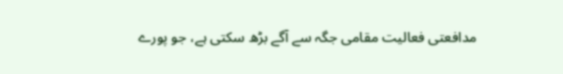مدافعتی فعالیت مقامی جگہ سے آگے بڑھ سکتی ہے، جو پورے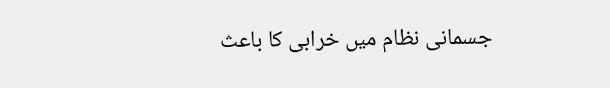جسمانی نظام میں خرابی کا باعث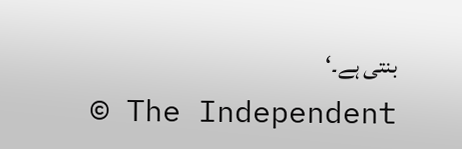بنتی ہے۔‘
© The Independent